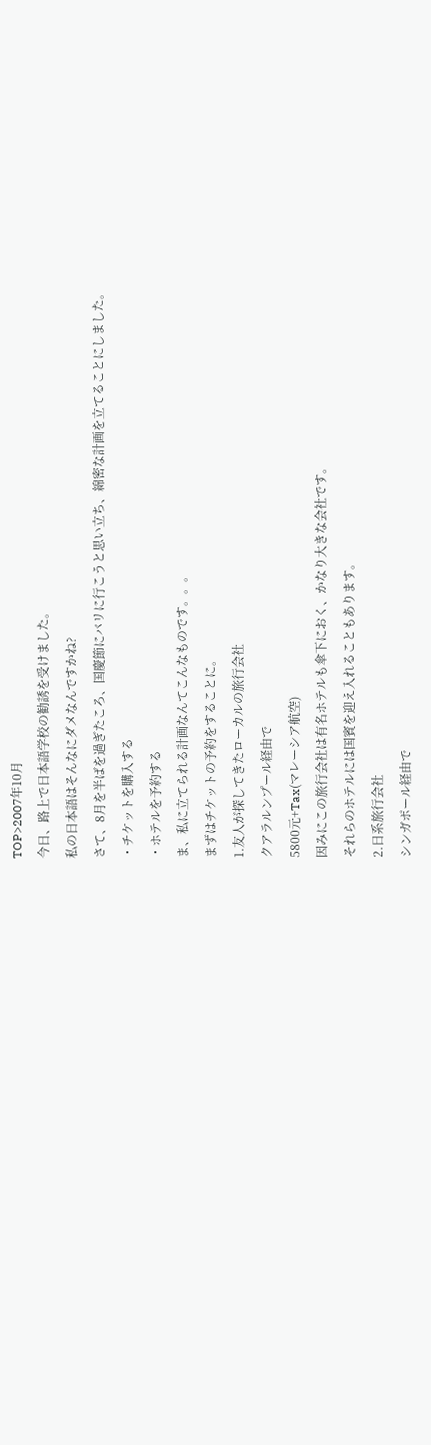TOP>2007年10月
今日、路上で日本語学校の勧誘を受けました。
私の日本語はそんなにダメなんですかね?
さて、8月を半ばを過ぎたころ、国慶節にバリに行こうと思い立ち、綿密な計画を立てることにしました。
・チケットを購入する
・ホテルを予約する
ま、私に立てられる計画なんてこんなものです。。。
まずはチケットの予約をすることに。
1.友人が探してきたローカルの旅行会社
クアラルンプール経由で
5800元+Tax(マレーシア航空)
因みにこの旅行会社は有名ホテルも傘下におく、かなり大きな会社です。
それらのホテルには国賓を迎え入れることもあります。
2.日系旅行会社
シンガポール経由で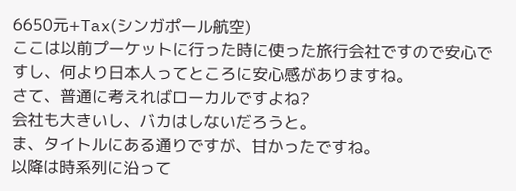6650元+Tax(シンガポール航空)
ここは以前プーケットに行った時に使った旅行会社ですので安心ですし、何より日本人ってところに安心感がありますね。
さて、普通に考えればローカルですよね?
会社も大きいし、バカはしないだろうと。
ま、タイトルにある通りですが、甘かったですね。
以降は時系列に沿って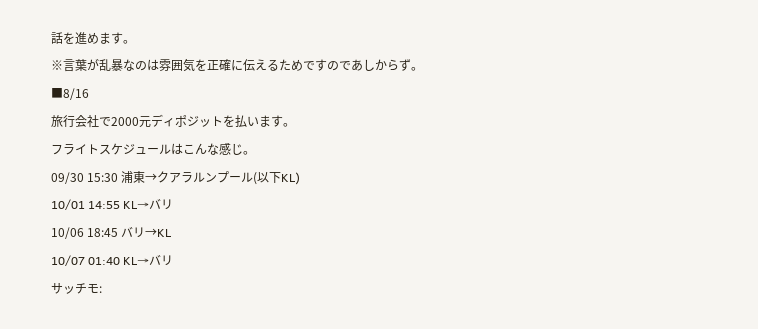話を進めます。
※言葉が乱暴なのは雰囲気を正確に伝えるためですのであしからず。
■8/16
旅行会社で2000元ディポジットを払います。
フライトスケジュールはこんな感じ。
09/30 15:30 浦東→クアラルンプール(以下KL)
10/01 14:55 KL→バリ
10/06 18:45 バリ→KL
10/07 01:40 KL→バリ
サッチモ: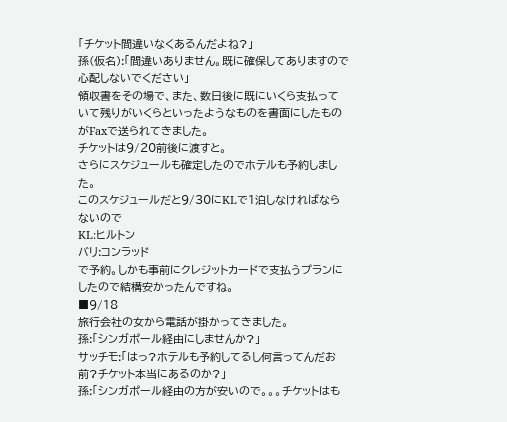「チケット間違いなくあるんだよね?」
孫(仮名):「間違いありません。既に確保してありますので心配しないでください」
領収書をその場で、また、数日後に既にいくら支払っていて残りがいくらといったようなものを書面にしたものがFaxで送られてきました。
チケットは9/20前後に渡すと。
さらにスケジュールも確定したのでホテルも予約しました。
このスケジュールだと9/30にKLで1泊しなければならないので
KL:ヒルトン
バリ:コンラッド
で予約。しかも事前にクレジットカードで支払うプランにしたので結構安かったんですね。
■9/18
旅行会社の女から電話が掛かってきました。
孫:「シンガポール経由にしませんか?」
サッチモ:「はっ?ホテルも予約してるし何言ってんだお前?チケット本当にあるのか?」
孫:「シンガポール経由の方が安いので。。。チケットはも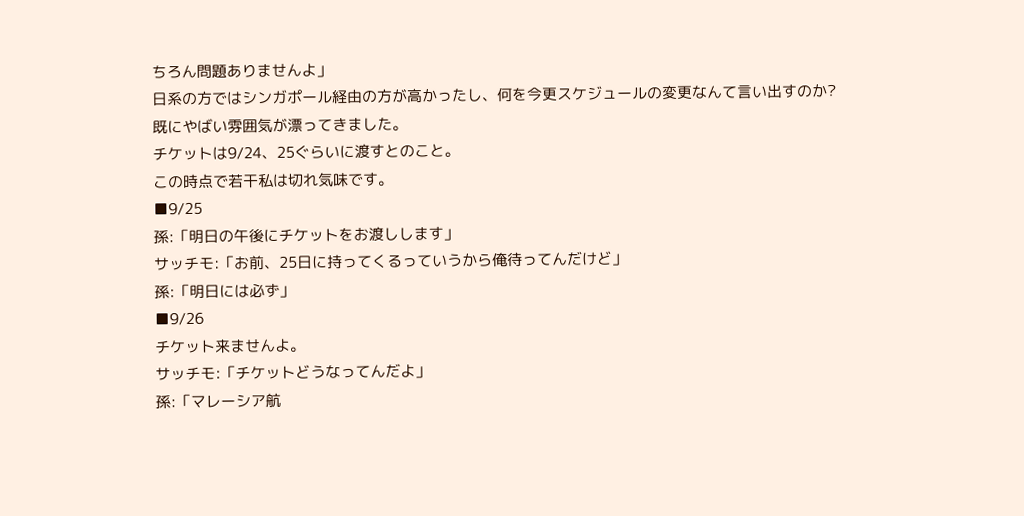ちろん問題ありませんよ」
日系の方ではシンガポール経由の方が高かったし、何を今更スケジュールの変更なんて言い出すのか?
既にやばい雰囲気が漂ってきました。
チケットは9/24、25ぐらいに渡すとのこと。
この時点で若干私は切れ気味です。
■9/25
孫:「明日の午後にチケットをお渡しします」
サッチモ:「お前、25日に持ってくるっていうから俺待ってんだけど」
孫:「明日には必ず」
■9/26
チケット来ませんよ。
サッチモ:「チケットどうなってんだよ」
孫:「マレーシア航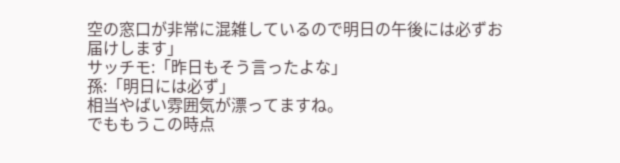空の窓口が非常に混雑しているので明日の午後には必ずお届けします」
サッチモ:「昨日もそう言ったよな」
孫:「明日には必ず」
相当やばい雰囲気が漂ってますね。
でももうこの時点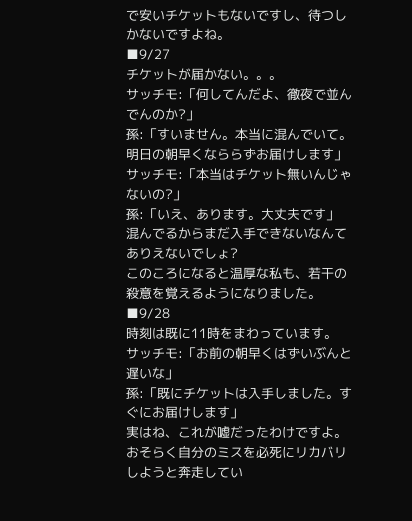で安いチケットもないですし、待つしかないですよね。
■9/27
チケットが届かない。。。
サッチモ:「何してんだよ、徹夜で並んでんのか?」
孫:「すいません。本当に混んでいて。明日の朝早くなららずお届けします」
サッチモ:「本当はチケット無いんじゃないの?」
孫:「いえ、あります。大丈夫です」
混んでるからまだ入手できないなんてありえないでしょ?
このころになると温厚な私も、若干の殺意を覚えるようになりました。
■9/28
時刻は既に11時をまわっています。
サッチモ:「お前の朝早くはずいぶんと遅いな」
孫:「既にチケットは入手しました。すぐにお届けします」
実はね、これが嘘だったわけですよ。
おそらく自分のミスを必死にリカバリしようと奔走してい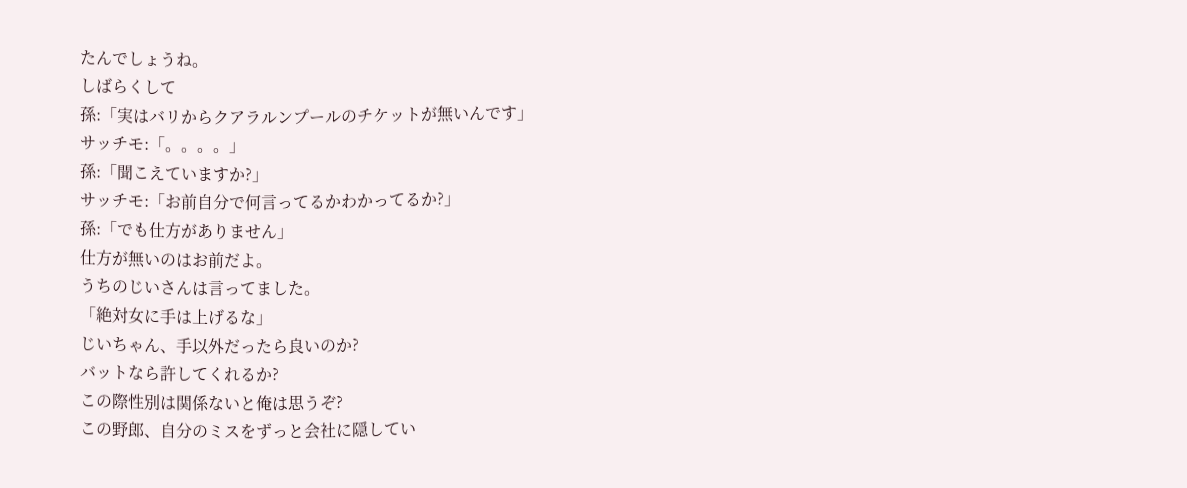たんでしょうね。
しばらくして
孫:「実はバリからクアラルンプールのチケットが無いんです」
サッチモ:「。。。。」
孫:「聞こえていますか?」
サッチモ:「お前自分で何言ってるかわかってるか?」
孫:「でも仕方がありません」
仕方が無いのはお前だよ。
うちのじいさんは言ってました。
「絶対女に手は上げるな」
じいちゃん、手以外だったら良いのか?
バットなら許してくれるか?
この際性別は関係ないと俺は思うぞ?
この野郎、自分のミスをずっと会社に隠してい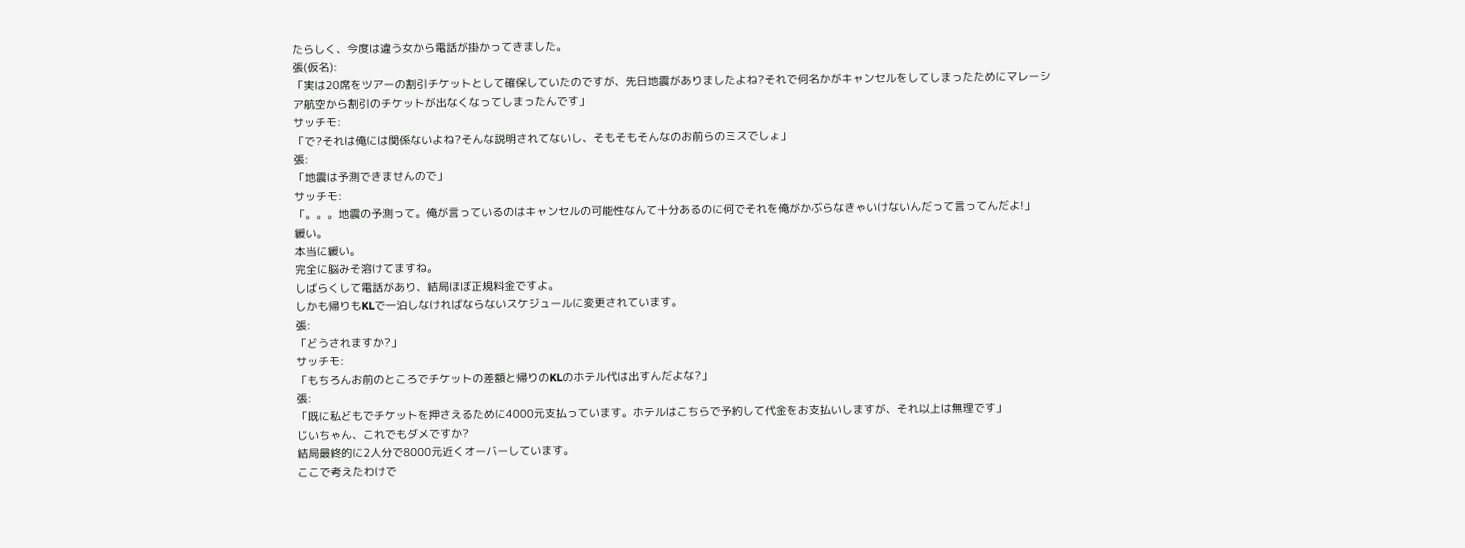たらしく、今度は違う女から電話が掛かってきました。
張(仮名):
「実は20席をツアーの割引チケットとして確保していたのですが、先日地震がありましたよね?それで何名かがキャンセルをしてしまったためにマレーシア航空から割引のチケットが出なくなってしまったんです」
サッチモ:
「で?それは俺には関係ないよね?そんな説明されてないし、そもそもそんなのお前らのミスでしょ」
張:
「地震は予測できませんので」
サッチモ:
「。。。地震の予測って。俺が言っているのはキャンセルの可能性なんて十分あるのに何でそれを俺がかぶらなきゃいけないんだって言ってんだよ!」
緩い。
本当に緩い。
完全に脳みそ溶けてますね。
しばらくして電話があり、結局ほぼ正規料金ですよ。
しかも帰りもKLで一泊しなければならないスケジュールに変更されています。
張:
「どうされますか?」
サッチモ:
「もちろんお前のところでチケットの差額と帰りのKLのホテル代は出すんだよな?」
張:
「既に私どもでチケットを押さえるために4000元支払っています。ホテルはこちらで予約して代金をお支払いしますが、それ以上は無理です」
じいちゃん、これでもダメですか?
結局最終的に2人分で8000元近くオーバーしています。
ここで考えたわけで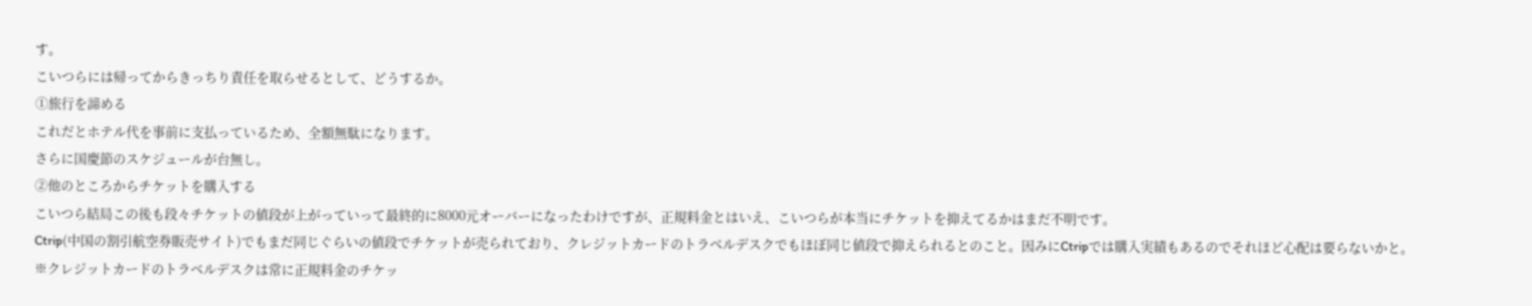す。
こいつらには帰ってからきっちり責任を取らせるとして、どうするか。
①旅行を諦める
これだとホテル代を事前に支払っているため、全額無駄になります。
さらに国慶節のスケジュールが台無し。
②他のところからチケットを購入する
こいつら結局この後も段々チケットの値段が上がっていって最終的に8000元オーバーになったわけですが、正規料金とはいえ、こいつらが本当にチケットを抑えてるかはまだ不明です。
Ctrip(中国の割引航空券販売サイト)でもまだ同じぐらいの値段でチケットが売られており、クレジットカードのトラベルデスクでもほぼ同じ値段で抑えられるとのこと。因みにCtripでは購入実績もあるのでそれほど心配は要らないかと。
※クレジットカードのトラベルデスクは常に正規料金のチケッ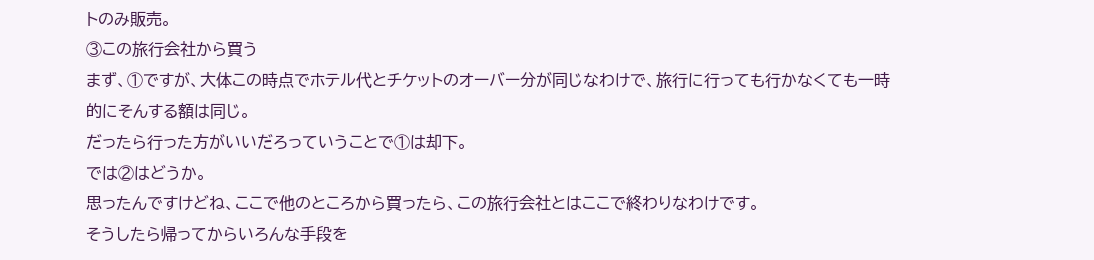トのみ販売。
③この旅行会社から買う
まず、①ですが、大体この時点でホテル代とチケットのオーバー分が同じなわけで、旅行に行っても行かなくても一時的にそんする額は同じ。
だったら行った方がいいだろっていうことで①は却下。
では②はどうか。
思ったんですけどね、ここで他のところから買ったら、この旅行会社とはここで終わりなわけです。
そうしたら帰ってからいろんな手段を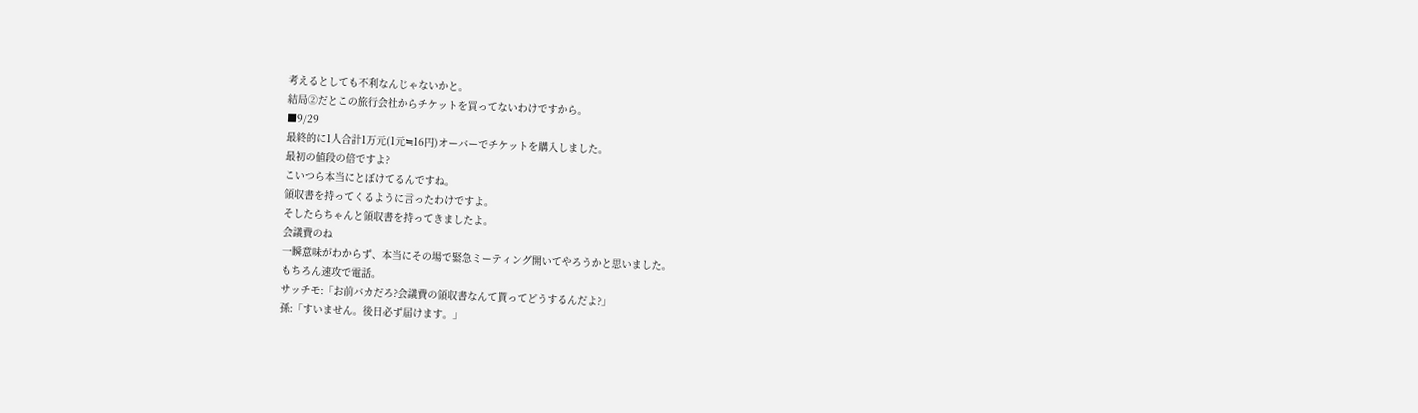考えるとしても不利なんじゃないかと。
結局②だとこの旅行会社からチケットを買ってないわけですから。
■9/29
最終的に1人合計1万元(1元≒16円)オーバーでチケットを購入しました。
最初の値段の倍ですよ?
こいつら本当にとぼけてるんですね。
領収書を持ってくるように言ったわけですよ。
そしたらちゃんと領収書を持ってきましたよ。
会議費のね
一瞬意味がわからず、本当にその場で緊急ミーティング開いてやろうかと思いました。
もちろん速攻で電話。
サッチモ:「お前バカだろ?会議費の領収書なんて貰ってどうするんだよ?」
孫:「すいません。後日必ず届けます。」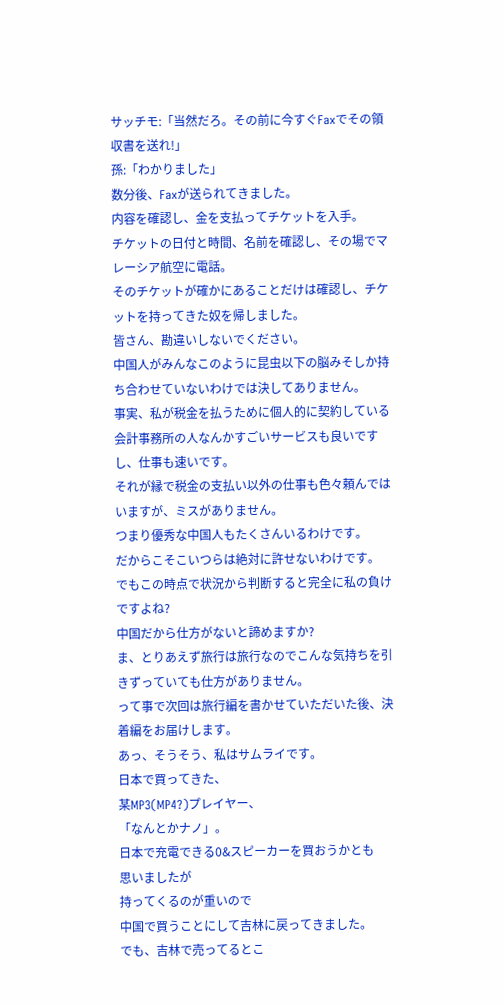サッチモ:「当然だろ。その前に今すぐFaxでその領収書を送れ!」
孫:「わかりました」
数分後、Faxが送られてきました。
内容を確認し、金を支払ってチケットを入手。
チケットの日付と時間、名前を確認し、その場でマレーシア航空に電話。
そのチケットが確かにあることだけは確認し、チケットを持ってきた奴を帰しました。
皆さん、勘違いしないでください。
中国人がみんなこのように昆虫以下の脳みそしか持ち合わせていないわけでは決してありません。
事実、私が税金を払うために個人的に契約している会計事務所の人なんかすごいサービスも良いですし、仕事も速いです。
それが縁で税金の支払い以外の仕事も色々頼んではいますが、ミスがありません。
つまり優秀な中国人もたくさんいるわけです。
だからこそこいつらは絶対に許せないわけです。
でもこの時点で状況から判断すると完全に私の負けですよね?
中国だから仕方がないと諦めますか?
ま、とりあえず旅行は旅行なのでこんな気持ちを引きずっていても仕方がありません。
って事で次回は旅行編を書かせていただいた後、決着編をお届けします。
あっ、そうそう、私はサムライです。
日本で買ってきた、
某MP3(MP4?)プレイヤー、
「なんとかナノ」。
日本で充電できる0&スピーカーを買おうかとも
思いましたが
持ってくるのが重いので
中国で買うことにして吉林に戻ってきました。
でも、吉林で売ってるとこ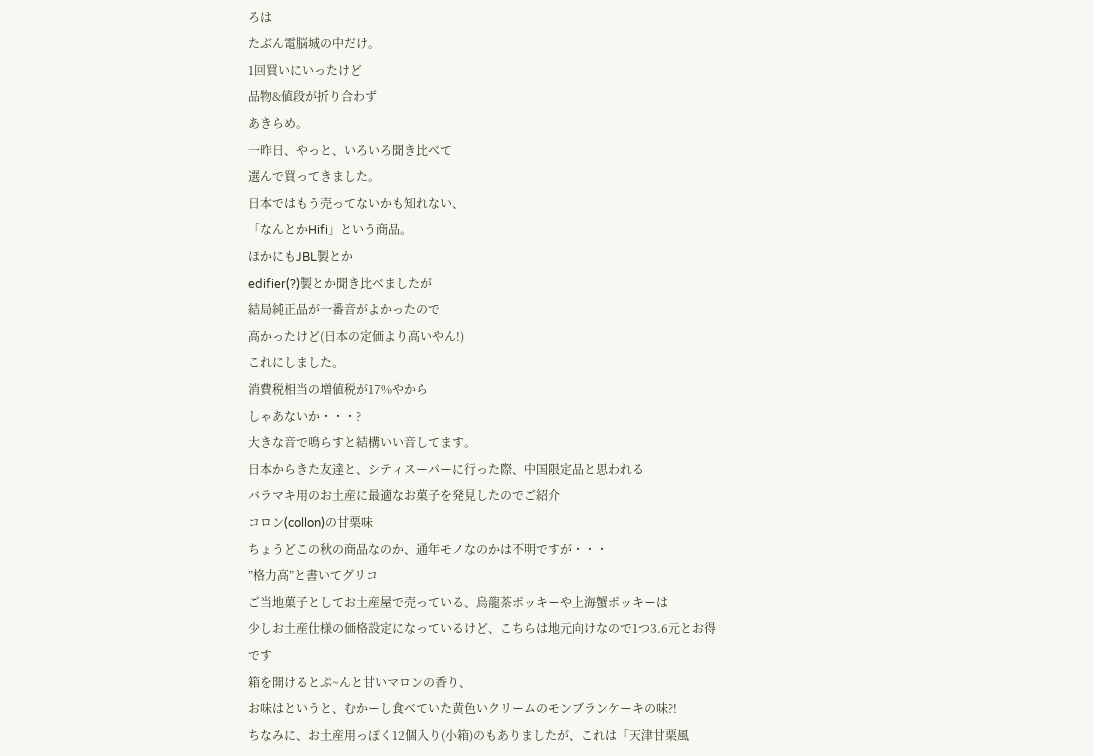ろは
たぶん電脳城の中だけ。
1回買いにいったけど
品物&値段が折り合わず
あきらめ。
一昨日、やっと、いろいろ聞き比べて
選んで買ってきました。
日本ではもう売ってないかも知れない、
「なんとかHifi」という商品。
ほかにもJBL製とか
edifier(?)製とか聞き比べましたが
結局純正品が一番音がよかったので
高かったけど(日本の定価より高いやん!)
これにしました。
消費税相当の増値税が17%やから
しゃあないか・・・?
大きな音で鳴らすと結構いい音してます。
日本からきた友達と、シティスーパーに行った際、中国限定品と思われる
バラマキ用のお土産に最適なお菓子を発見したのでご紹介
コロン(collon)の甘栗味
ちょうどこの秋の商品なのか、通年モノなのかは不明ですが・・・
”格力高”と書いてグリコ
ご当地菓子としてお土産屋で売っている、烏龍茶ポッキーや上海蟹ポッキーは
少しお土産仕様の価格設定になっているけど、こちらは地元向けなので1つ3.6元とお得です
箱を開けるとぷ~んと甘いマロンの香り、
お味はというと、むかーし食べていた黄色いクリームのモンブランケーキの味?!
ちなみに、お土産用っぽく12個入り(小箱)のもありましたが、これは「天津甘栗風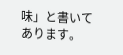味」と書いてあります。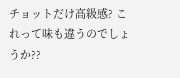チョットだけ高級感? これって味も違うのでしょうか??